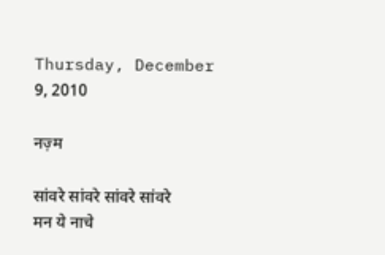Thursday, December 9, 2010

नज़्म

सांवरे सांवरे सांवरे सांवरे
मन ये नाचे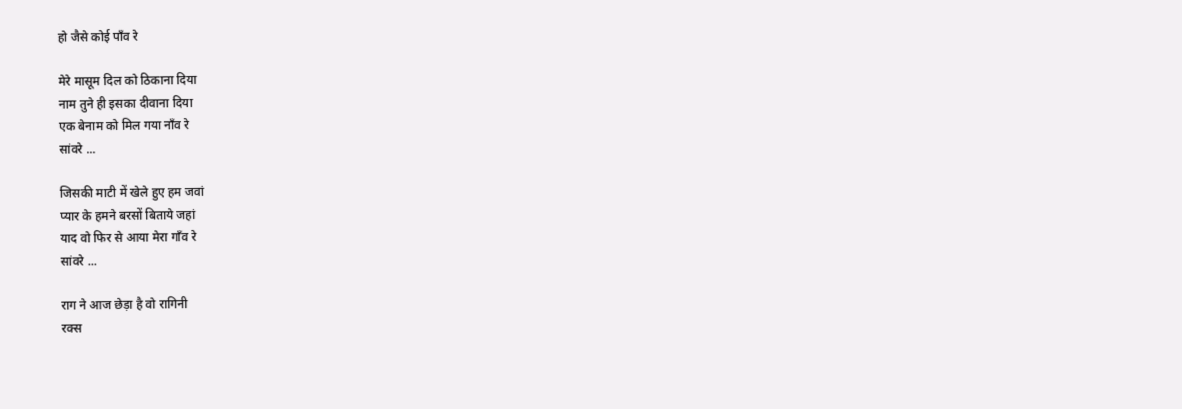हो जैसे कोई पाँव रे

मेरे मासूम दिल को ठिकाना दिया
नाम तुने ही इसका दीवाना दिया
एक बेनाम को मिल गया नाँव रे
सांवरे ...

जिसकी माटी में खेले हुए हम जवां
प्यार के हमने बरसों बिताये जहां
याद वो फिर से आया मेरा गाँव रे
सांवरे ...

राग ने आज छेड़ा है वो रागिनी
रक्स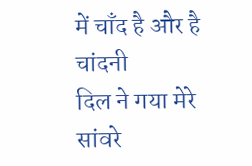में चाँद है और है चांदनी
दिल ने गया मेरे सांवरे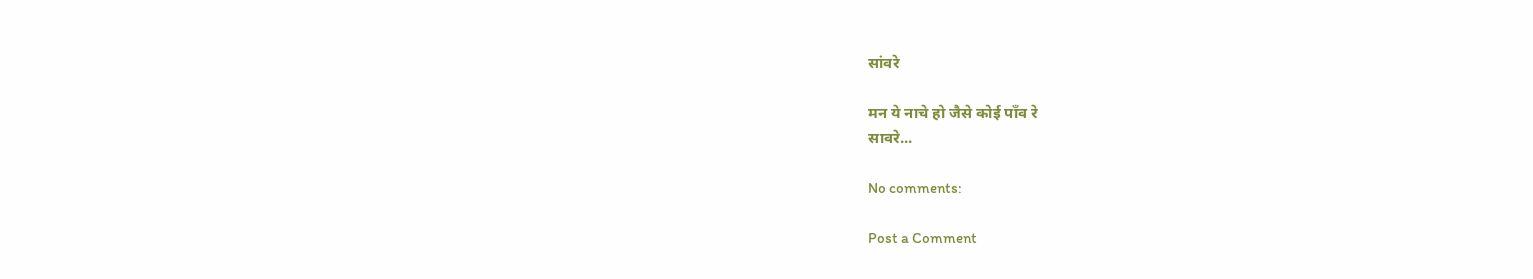सांवरे

मन ये नाचे हो जैसे कोई पाँव रे
सावरे...

No comments:

Post a Comment